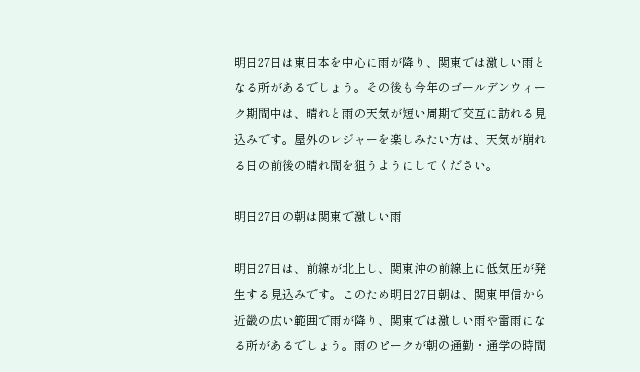明日27日は東日本を中心に雨が降り、関東では激しい雨となる所があるでしょう。その後も今年のゴールデンウィーク期間中は、晴れと雨の天気が短い周期で交互に訪れる見込みです。屋外のレジャーを楽しみたい方は、天気が崩れる日の前後の晴れ間を狙うようにしてください。

明日27日の朝は関東で激しい雨

明日27日は、前線が北上し、関東沖の前線上に低気圧が発生する見込みです。このため明日27日朝は、関東甲信から近畿の広い範囲で雨が降り、関東では激しい雨や雷雨になる所があるでしょう。雨のピークが朝の通勤・通学の時間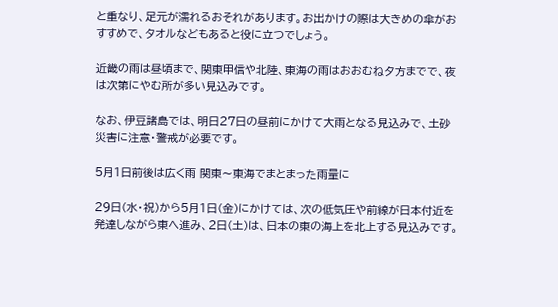と重なり、足元が濡れるおそれがあります。お出かけの際は大きめの傘がおすすめで、タオルなどもあると役に立つでしょう。

近畿の雨は昼頃まで、関東甲信や北陸、東海の雨はおおむね夕方までで、夜は次第にやむ所が多い見込みです。

なお、伊豆諸島では、明日27日の昼前にかけて大雨となる見込みで、土砂災害に注意・警戒が必要です。

5月1日前後は広く雨 関東〜東海でまとまった雨量に

29日(水・祝)から5月1日(金)にかけては、次の低気圧や前線が日本付近を発達しながら東へ進み、2日(土)は、日本の東の海上を北上する見込みです。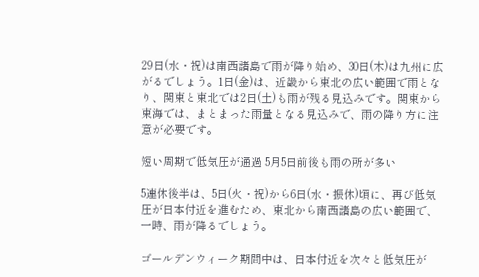29日(水・祝)は南西諸島で雨が降り始め、30日(木)は九州に広がるでしょう。1日(金)は、近畿から東北の広い範囲で雨となり、関東と東北では2日(土)も雨が残る見込みです。関東から東海では、まとまった雨量となる見込みで、雨の降り方に注意が必要です。

短い周期で低気圧が通過 5月5日前後も雨の所が多い

5連休後半は、5日(火・祝)から6日(水・振休)頃に、再び低気圧が日本付近を進むため、東北から南西諸島の広い範囲で、一時、雨が降るでしょう。

ゴールデンウィーク期間中は、日本付近を次々と低気圧が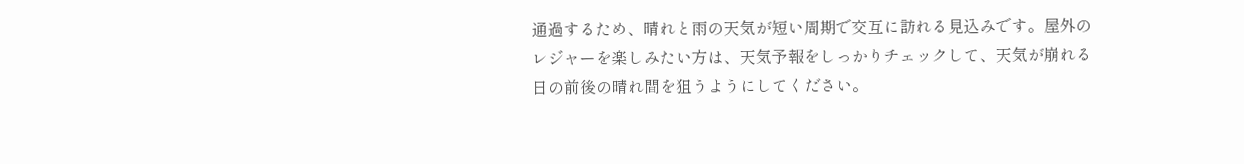通過するため、晴れと雨の天気が短い周期で交互に訪れる見込みです。屋外のレジャーを楽しみたい方は、天気予報をしっかりチェックして、天気が崩れる日の前後の晴れ間を狙うようにしてください。